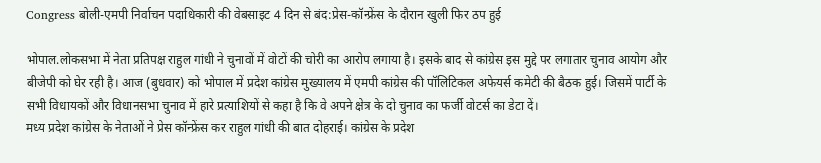Congress बोली-एमपी निर्वाचन पदाधिकारी की वेबसाइट 4 दिन से बंद:प्रेस-कॉन्फ्रेंस के दौरान खुली फिर ठप हुई

भोपाल.लोकसभा में नेता प्रतिपक्ष राहुल गांधी ने चुनावों में वोटों की चोरी का आरोप लगाया है। इसके बाद से कांग्रेस इस मुद्दे पर लगातार चुनाव आयोग और बीजेपी को घेर रही है। आज (बुधवार) को भोपाल में प्रदेश कांग्रेस मुख्यालय में एमपी कांग्रेस की पॉलिटिकल अफेयर्स कमेटी की बैठक हुई। जिसमें पार्टी के सभी विधायकों और विधानसभा चुनाव में हारे प्रत्याशियों से कहा है कि वे अपने क्षेत्र के दो चुनाव का फर्जी वोटर्स का डेटा दें।
मध्य प्रदेश कांग्रेस के नेताओं ने प्रेस कॉन्फ्रेंस कर राहुल गांधी की बात दोहराई। कांग्रेस के प्रदेश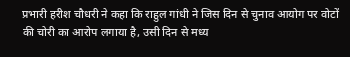प्रभारी हरीश चौधरी ने कहा कि राहुल गांधी ने जिस दिन से चुनाव आयोग पर वोटों की चोरी का आरोप लगाया है, उसी दिन से मध्य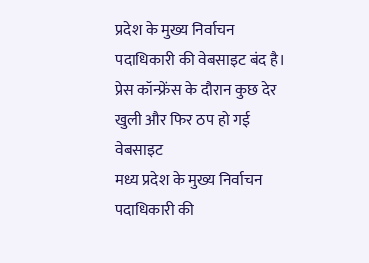प्रदेश के मुख्य निर्वाचन पदाधिकारी की वेबसाइट बंद है।
प्रेस कॉन्फ्रेंस के दौरान कुछ देर खुली और फिर ठप हो गई वेबसाइट
मध्य प्रदेश के मुख्य निर्वाचन पदाधिकारी की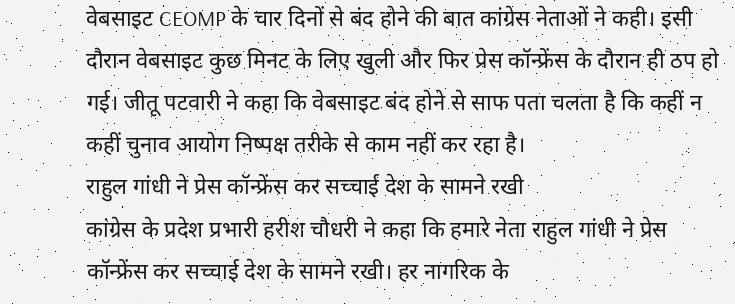वेबसाइट CEOMP के चार दिनों से बंद होने की बात कांग्रेस नेताओं ने कही। इसी दौरान वेबसाइट कुछ मिनट के लिए खुली और फिर प्रेस कॉन्फ्रेंस के दौरान ही ठप हो गई। जीतू पटवारी ने कहा कि वेबसाइट बंद होने से साफ पता चलता है कि कहीं न कहीं चुनाव आयोग निष्पक्ष तरीके से काम नहीं कर रहा है।
राहुल गांधी ने प्रेस कॉन्फ्रेंस कर सच्चाई देश के सामने रखी
कांग्रेस के प्रदेश प्रभारी हरीश चौधरी ने कहा कि हमारे नेता राहुल गांधी ने प्रेस कॉन्फ्रेंस कर सच्चाई देश के सामने रखी। हर नागरिक के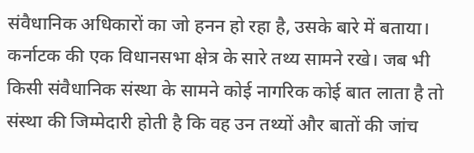संवैधानिक अधिकारों का जो हनन हो रहा है, उसके बारे में बताया। कर्नाटक की एक विधानसभा क्षेत्र के सारे तथ्य सामने रखे। जब भी किसी संवैधानिक संस्था के सामने कोई नागरिक कोई बात लाता है तो संस्था की जिम्मेदारी होती है कि वह उन तथ्यों और बातों की जांच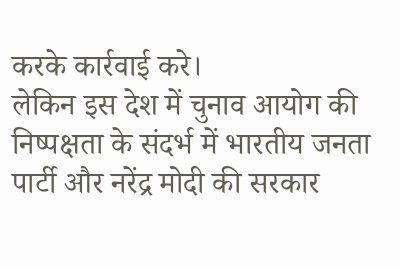करके कार्रवाई करे।
लेकिन इस देश में चुनाव आयोग की निष्पक्षता के संदर्भ में भारतीय जनता पार्टी और नरेंद्र मोदी की सरकार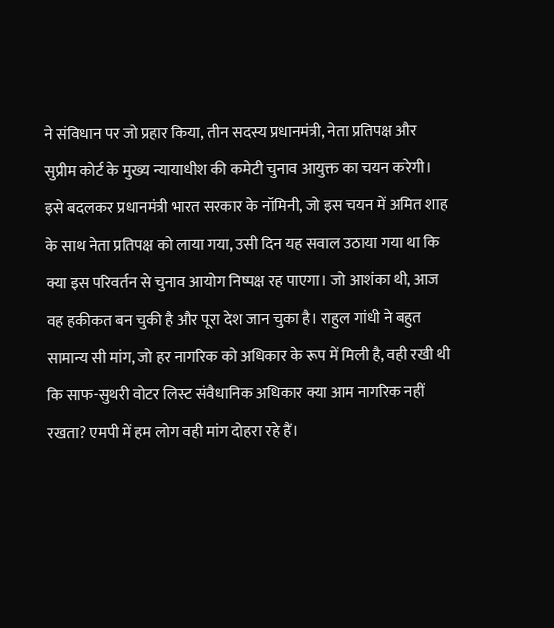ने संविधान पर जो प्रहार किया, तीन सदस्य प्रधानमंत्री, नेता प्रतिपक्ष और सुप्रीम कोर्ट के मुख्य न्यायाधीश की कमेटी चुनाव आयुक्त का चयन करेगी।
इसे बदलकर प्रधानमंत्री भारत सरकार के नॉमिनी, जो इस चयन में अमित शाह के साथ नेता प्रतिपक्ष को लाया गया, उसी दिन यह सवाल उठाया गया था कि क्या इस परिवर्तन से चुनाव आयोग निष्पक्ष रह पाएगा। जो आशंका थी, आज वह हकीकत बन चुकी है और पूरा देश जान चुका है। राहुल गांधी ने बहुत सामान्य सी मांग, जो हर नागरिक को अधिकार के रूप में मिली है, वही रखी थी कि साफ-सुथरी वोटर लिस्ट संवैधानिक अधिकार क्या आम नागरिक नहीं रखता? एमपी में हम लोग वही मांग दोहरा रहे हैं।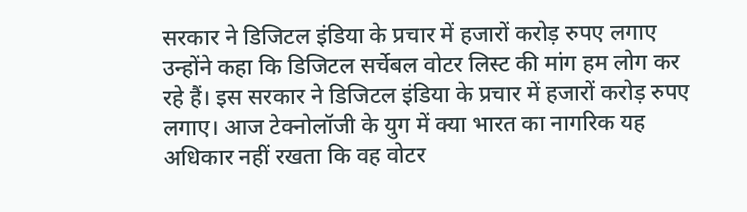सरकार ने डिजिटल इंडिया के प्रचार में हजारों करोड़ रुपए लगाए
उन्होंने कहा कि डिजिटल सर्चेबल वोटर लिस्ट की मांग हम लोग कर रहे हैं। इस सरकार ने डिजिटल इंडिया के प्रचार में हजारों करोड़ रुपए लगाए। आज टेक्नोलॉजी के युग में क्या भारत का नागरिक यह अधिकार नहीं रखता कि वह वोटर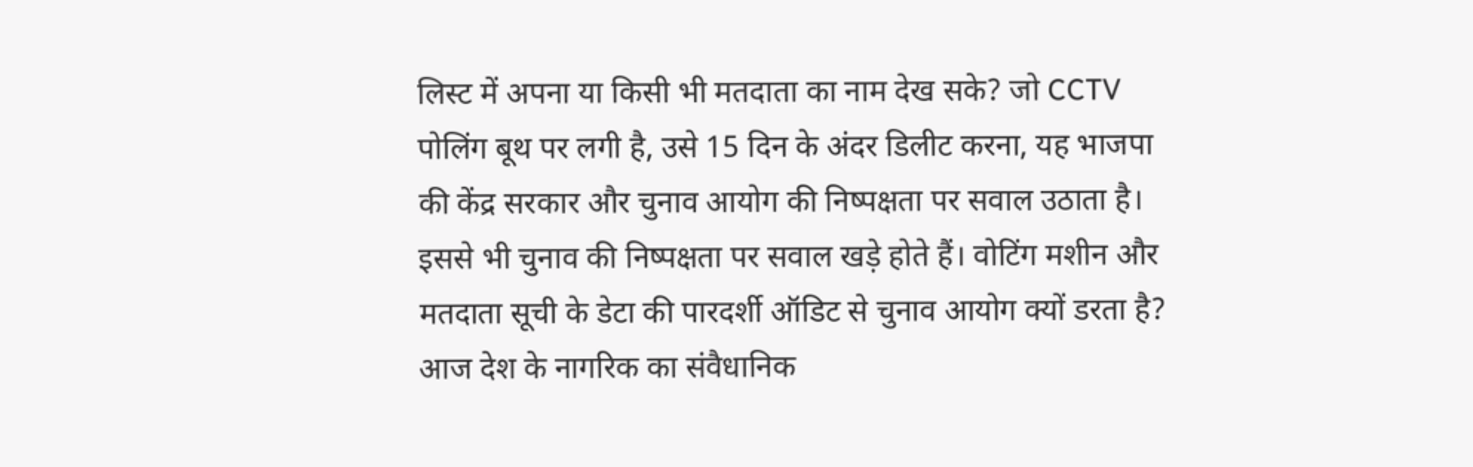लिस्ट में अपना या किसी भी मतदाता का नाम देख सके? जो CCTV पोलिंग बूथ पर लगी है, उसे 15 दिन के अंदर डिलीट करना, यह भाजपा की केंद्र सरकार और चुनाव आयोग की निष्पक्षता पर सवाल उठाता है। इससे भी चुनाव की निष्पक्षता पर सवाल खड़े होते हैं। वोटिंग मशीन और मतदाता सूची के डेटा की पारदर्शी ऑडिट से चुनाव आयोग क्यों डरता है?
आज देश के नागरिक का संवैधानिक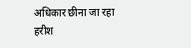अधिकार छीना जा रहा
हरीश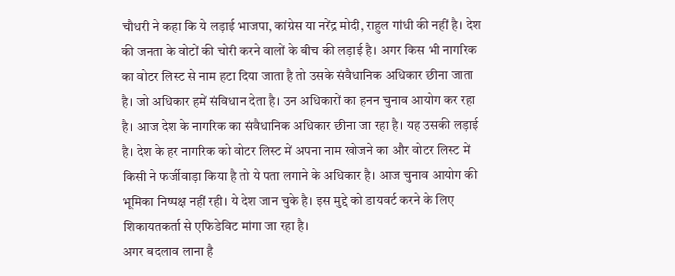चौधरी ने कहा कि ये लड़ाई भाजपा, कांग्रेस या नरेंद्र मोदी, राहुल गांधी की नहीं है। देश की जनता के वोटों की चोरी करने वालों के बीच की लड़ाई है। अगर किस भी नागरिक का वोटर लिस्ट से नाम हटा दिया जाता है तो उसके संवैधानिक अधिकार छीना जाता है। जो अधिकार हमें संविधान देता है। उन अधिकारों का हनन चुनाव आयोग कर रहा है। आज देश के नागरिक का संवैधानिक अधिकार छीना जा रहा है। यह उसकी लड़ाई है। देश के हर नागरिक को वोटर लिस्ट में अपना नाम खोजने का और वोटर लिस्ट में किसी ने फर्जीवाड़ा किया है तो ये पता लगाने के अधिकार है। आज चुनाव आयोग की भूमिका निष्पक्ष नहीं रही। ये देश जान चुके है। इस मुद्दे को डायवर्ट करने के लिए शिकायतकर्ता से एफिडेविट मांगा जा रहा है।
अगर बदलाव लाना है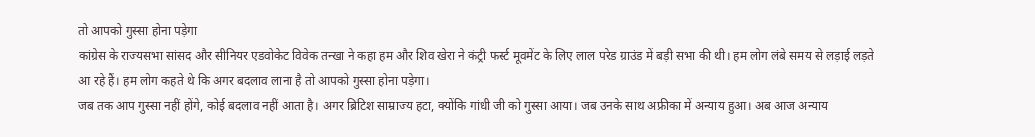तो आपको गुस्सा होना पड़ेगा
कांग्रेस के राज्यसभा सांसद और सीनियर एडवोकेट विवेक तन्खा ने कहा हम और शिव खेरा ने कंट्री फर्स्ट मूवमेंट के लिए लाल परेड ग्राउंड में बड़ी सभा की थी। हम लोग लंबे समय से लड़ाई लड़ते आ रहे हैं। हम लोग कहते थे कि अगर बदलाव लाना है तो आपको गुस्सा होना पड़ेगा।
जब तक आप गुस्सा नहीं होंगे, कोई बदलाव नहीं आता है। अगर ब्रिटिश साम्राज्य हटा, क्योंकि गांधी जी को गुस्सा आया। जब उनके साथ अफ्रीका में अन्याय हुआ। अब आज अन्याय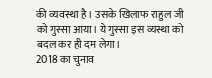की व्यवस्था है। उसके खिलाफ राहुल जी को गुस्सा आया। ये गुस्सा इस व्यस्था को बदल कर ही दम लेगा।
2018 का चुनाव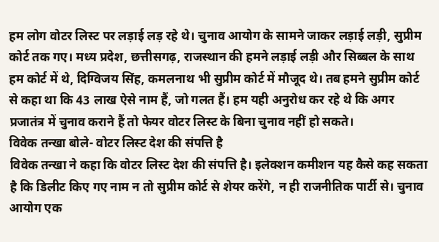हम लोग वोटर लिस्ट पर लड़ाई लड़ रहे थे। चुनाव आयोग के सामने जाकर लड़ाई लड़ी, सुप्रीम कोर्ट तक गए। मध्य प्रदेश, छत्तीसगढ़, राजस्थान की हमने लड़ाई लड़ी और सिब्बल के साथ हम कोर्ट में थे, दिग्विजय सिंह, कमलनाथ भी सुप्रीम कोर्ट में मौजूद थे। तब हमने सुप्रीम कोर्ट से कहा था कि 43 लाख ऐसे नाम हैं, जो गलत हैं। हम यही अनुरोध कर रहे थे कि अगर प्रजातंत्र में चुनाव कराने हैं तो फेयर वोटर लिस्ट के बिना चुनाव नहीं हो सकते।
विवेक तन्खा बोले- वोटर लिस्ट देश की संपत्ति है
विवेक तन्खा ने कहा कि वोटर लिस्ट देश की संपत्ति है। इलेक्शन कमीशन यह कैसे कह सकता है कि डिलीट किए गए नाम न तो सुप्रीम कोर्ट से शेयर करेंगे, न ही राजनीतिक पार्टी से। चुनाव आयोग एक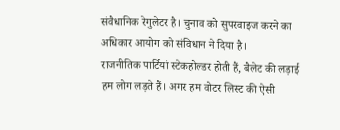संवैधानिक रेगुलेटर है। चुनाव को सुपरवाइज करने का अधिकार आयोग को संविधान ने दिया है।
राजनीतिक पार्टियां स्टेकहोल्डर होती हैं, बैलेट की लड़ाई हम लोग लड़ते हैं। अगर हम वोटर लिस्ट की ऐसी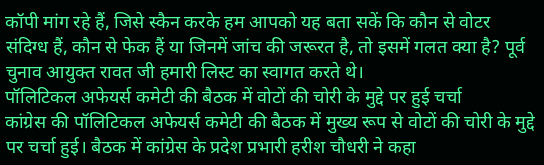कॉपी मांग रहे हैं, जिसे स्कैन करके हम आपको यह बता सकें कि कौन से वोटर संदिग्ध हैं, कौन से फेक हैं या जिनमें जांच की जरूरत है, तो इसमें गलत क्या है? पूर्व चुनाव आयुक्त रावत जी हमारी लिस्ट का स्वागत करते थे।
पॉलिटिकल अफेयर्स कमेटी की बैठक में वोटों की चोरी के मुद्दे पर हुई चर्चा
कांग्रेस की पॉलिटिकल अफेयर्स कमेटी की बैठक में मुख्य रूप से वोटों की चोरी के मुद्दे पर चर्चा हुई। बैठक में कांग्रेस के प्रदेश प्रभारी हरीश चौधरी ने कहा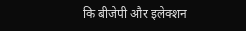कि बीजेपी और इलेक्शन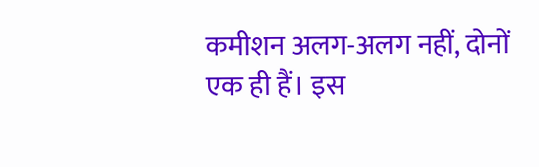कमीशन अलग-अलग नहीं, दोनों एक ही हैं। इस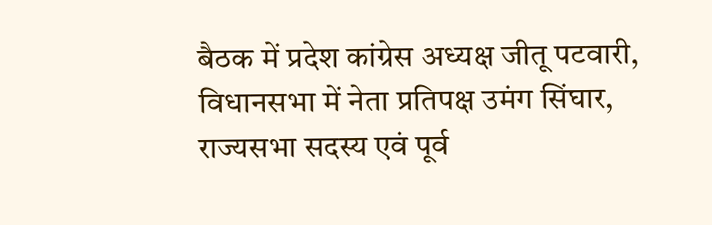बैठक में प्रदेश कांग्रेस अध्यक्ष जीतू पटवारी, विधानसभा में नेता प्रतिपक्ष उमंग सिंघार, राज्यसभा सदस्य एवं पूर्व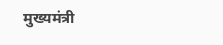मुख्यमंत्री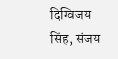दिग्विजय सिंह, संजय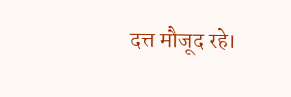दत्त मौजूद रहे।